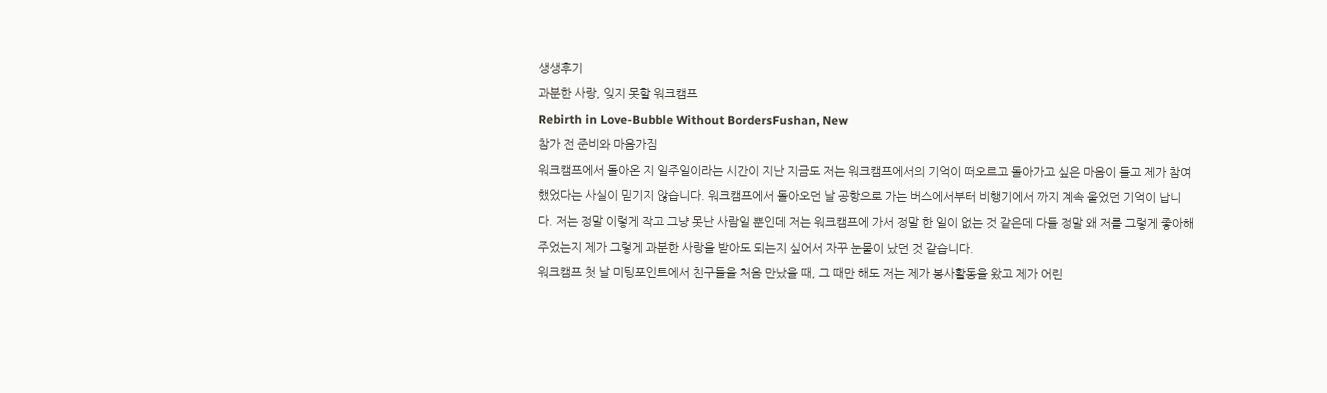생생후기
과분한 사랑, 잊지 못할 워크캠프
Rebirth in Love-Bubble Without BordersFushan, New
참가 전 준비와 마음가짐
워크캠프에서 돌아온 지 일주일이라는 시간이 지난 지금도 저는 워크캠프에서의 기억이 떠오르고 돌아가고 싶은 마음이 들고 제가 참여했었다는 사실이 믿기지 않습니다. 워크캠프에서 돌아오던 날 공항으로 가는 버스에서부터 비행기에서 까지 계속 울었던 기억이 납니다. 저는 정말 이렇게 작고 그냥 못난 사람일 뿐인데 저는 워크캠프에 가서 정말 한 일이 없는 것 같은데 다들 정말 왜 저를 그렇게 좋아해주었는지 제가 그렇게 과분한 사랑을 받아도 되는지 싶어서 자꾸 눈물이 났던 것 같습니다.
워크캠프 첫 날 미팅포인트에서 친구들을 처음 만났을 때, 그 때만 해도 저는 제가 봉사활동을 왔고 제가 어린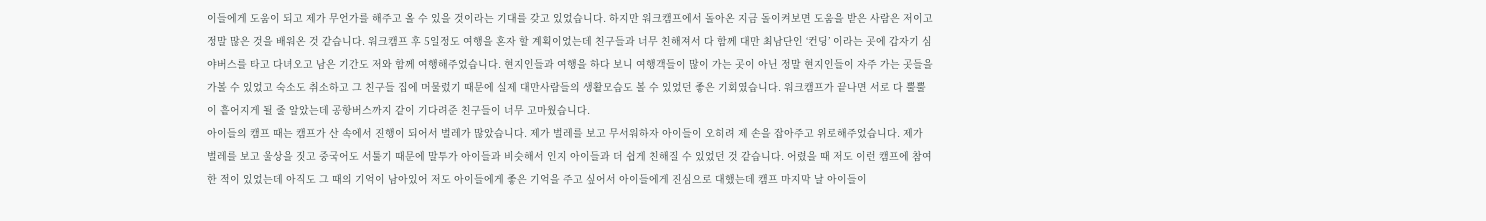이들에게 도움이 되고 제가 무언가를 해주고 올 수 있을 것이라는 기대를 갖고 있었습니다. 하지만 워크캠프에서 돌아온 지금 돌이켜보면 도움을 받은 사람은 저이고 정말 많은 것을 배워온 것 같습니다. 워크캠프 후 5일정도 여행을 혼자 할 계획이었는데 친구들과 너무 친해져서 다 함께 대만 최남단인 ‘컨딩’ 이라는 곳에 갑자기 심야버스를 타고 다녀오고 남은 기간도 저와 함께 여행해주었습니다. 현지인들과 여행을 하다 보니 여행객들이 많이 가는 곳이 아닌 정말 현지인들이 자주 가는 곳들을 가볼 수 있었고 숙소도 취소하고 그 친구들 집에 머물렀기 때문에 실제 대만사람들의 생활모습도 볼 수 있었던 좋은 기회였습니다. 워크캠프가 끝나면 서로 다 뿔뿔이 흩어지게 될 줄 알았는데 공항버스까지 같이 기다려준 친구들이 너무 고마웠습니다.
아이들의 캠프 때는 캠프가 산 속에서 진행이 되어서 벌레가 많았습니다. 제가 벌레를 보고 무서워하자 아이들이 오히려 제 손을 잡아주고 위로해주었습니다. 제가 벌레를 보고 울상을 짓고 중국어도 서툴기 때문에 말투가 아이들과 비슷해서 인지 아이들과 더 쉽게 친해질 수 있었던 것 같습니다. 어렸을 때 저도 이런 캠프에 참여한 적이 있었는데 아직도 그 때의 기억이 남아있어 저도 아이들에게 좋은 기억을 주고 싶어서 아이들에게 진심으로 대했는데 캠프 마지막 날 아이들이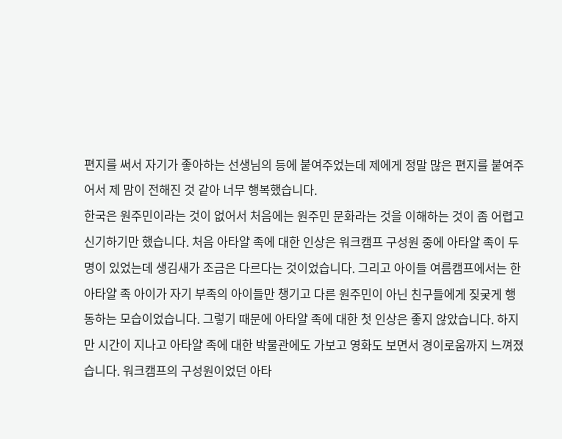편지를 써서 자기가 좋아하는 선생님의 등에 붙여주었는데 제에게 정말 많은 편지를 붙여주어서 제 맘이 전해진 것 같아 너무 행복했습니다.
한국은 원주민이라는 것이 없어서 처음에는 원주민 문화라는 것을 이해하는 것이 좀 어렵고 신기하기만 했습니다. 처음 아타얄 족에 대한 인상은 워크캠프 구성원 중에 아타얄 족이 두 명이 있었는데 생김새가 조금은 다르다는 것이었습니다. 그리고 아이들 여름캠프에서는 한 아타얄 족 아이가 자기 부족의 아이들만 챙기고 다른 원주민이 아닌 친구들에게 짖궂게 행동하는 모습이었습니다. 그렇기 때문에 아타얄 족에 대한 첫 인상은 좋지 않았습니다. 하지만 시간이 지나고 아타얄 족에 대한 박물관에도 가보고 영화도 보면서 경이로움까지 느껴졌습니다. 워크캠프의 구성원이었던 아타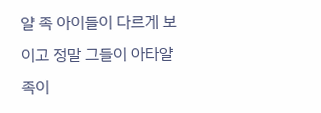얄 족 아이들이 다르게 보이고 정말 그들이 아타얄 족이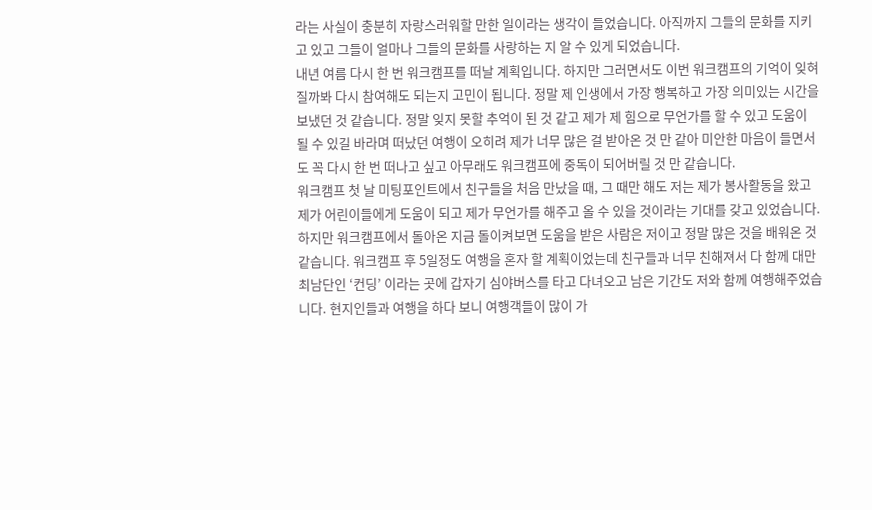라는 사실이 충분히 자랑스러워할 만한 일이라는 생각이 들었습니다. 아직까지 그들의 문화를 지키고 있고 그들이 얼마나 그들의 문화를 사랑하는 지 알 수 있게 되었습니다.
내년 여름 다시 한 번 워크캠프를 떠날 계획입니다. 하지만 그러면서도 이번 워크캠프의 기억이 잊혀질까봐 다시 참여해도 되는지 고민이 됩니다. 정말 제 인생에서 가장 행복하고 가장 의미있는 시간을 보냈던 것 같습니다. 정말 잊지 못할 추억이 된 것 같고 제가 제 힘으로 무언가를 할 수 있고 도움이 될 수 있길 바라며 떠났던 여행이 오히려 제가 너무 많은 걸 받아온 것 만 같아 미안한 마음이 들면서도 꼭 다시 한 번 떠나고 싶고 아무래도 워크캠프에 중독이 되어버릴 것 만 같습니다.
워크캠프 첫 날 미팅포인트에서 친구들을 처음 만났을 때, 그 때만 해도 저는 제가 봉사활동을 왔고 제가 어린이들에게 도움이 되고 제가 무언가를 해주고 올 수 있을 것이라는 기대를 갖고 있었습니다. 하지만 워크캠프에서 돌아온 지금 돌이켜보면 도움을 받은 사람은 저이고 정말 많은 것을 배워온 것 같습니다. 워크캠프 후 5일정도 여행을 혼자 할 계획이었는데 친구들과 너무 친해져서 다 함께 대만 최남단인 ‘컨딩’ 이라는 곳에 갑자기 심야버스를 타고 다녀오고 남은 기간도 저와 함께 여행해주었습니다. 현지인들과 여행을 하다 보니 여행객들이 많이 가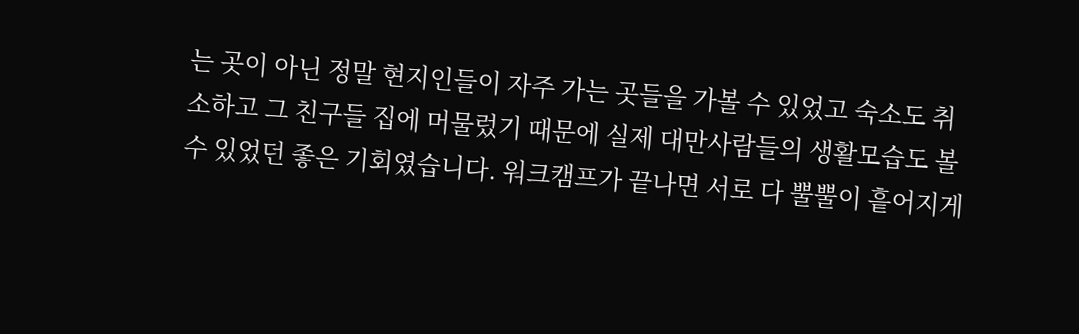는 곳이 아닌 정말 현지인들이 자주 가는 곳들을 가볼 수 있었고 숙소도 취소하고 그 친구들 집에 머물렀기 때문에 실제 대만사람들의 생활모습도 볼 수 있었던 좋은 기회였습니다. 워크캠프가 끝나면 서로 다 뿔뿔이 흩어지게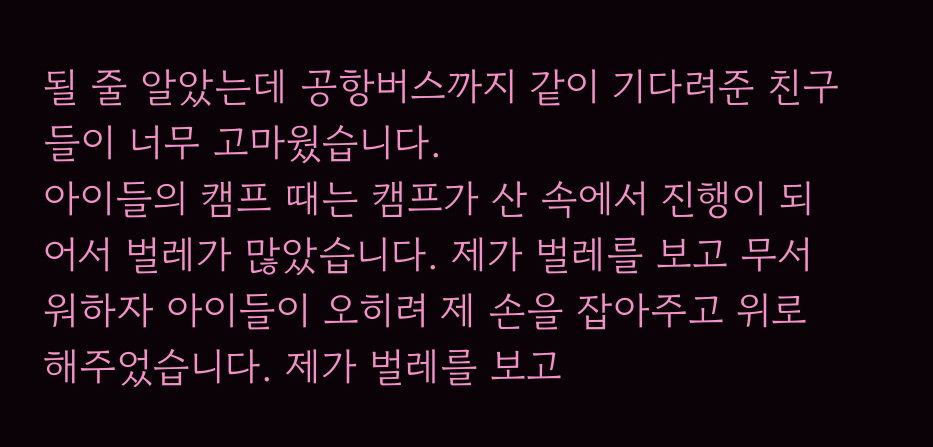될 줄 알았는데 공항버스까지 같이 기다려준 친구들이 너무 고마웠습니다.
아이들의 캠프 때는 캠프가 산 속에서 진행이 되어서 벌레가 많았습니다. 제가 벌레를 보고 무서워하자 아이들이 오히려 제 손을 잡아주고 위로해주었습니다. 제가 벌레를 보고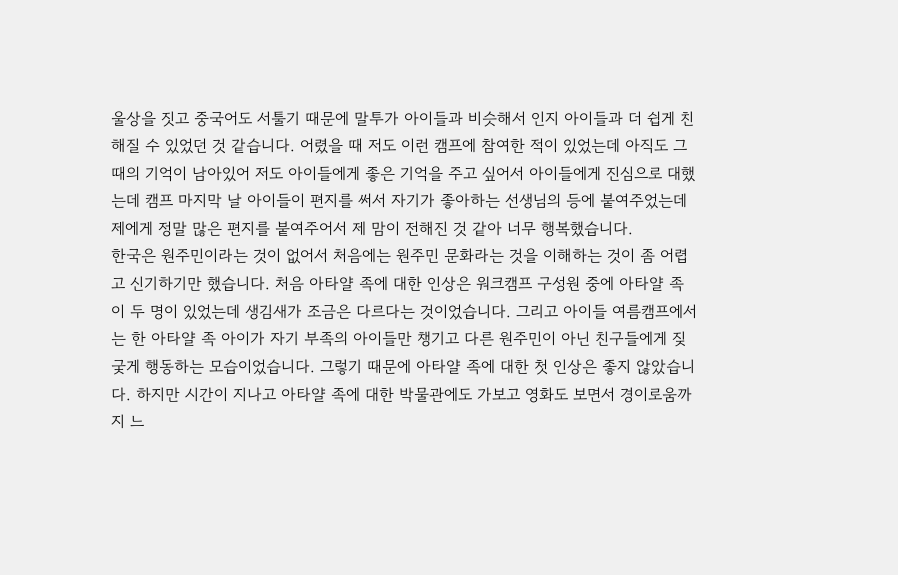울상을 짓고 중국어도 서툴기 때문에 말투가 아이들과 비슷해서 인지 아이들과 더 쉽게 친해질 수 있었던 것 같습니다. 어렸을 때 저도 이런 캠프에 참여한 적이 있었는데 아직도 그 때의 기억이 남아있어 저도 아이들에게 좋은 기억을 주고 싶어서 아이들에게 진심으로 대했는데 캠프 마지막 날 아이들이 편지를 써서 자기가 좋아하는 선생님의 등에 붙여주었는데 제에게 정말 많은 편지를 붙여주어서 제 맘이 전해진 것 같아 너무 행복했습니다.
한국은 원주민이라는 것이 없어서 처음에는 원주민 문화라는 것을 이해하는 것이 좀 어렵고 신기하기만 했습니다. 처음 아타얄 족에 대한 인상은 워크캠프 구성원 중에 아타얄 족이 두 명이 있었는데 생김새가 조금은 다르다는 것이었습니다. 그리고 아이들 여름캠프에서는 한 아타얄 족 아이가 자기 부족의 아이들만 챙기고 다른 원주민이 아닌 친구들에게 짖궂게 행동하는 모습이었습니다. 그렇기 때문에 아타얄 족에 대한 첫 인상은 좋지 않았습니다. 하지만 시간이 지나고 아타얄 족에 대한 박물관에도 가보고 영화도 보면서 경이로움까지 느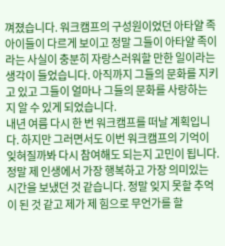껴졌습니다. 워크캠프의 구성원이었던 아타얄 족 아이들이 다르게 보이고 정말 그들이 아타얄 족이라는 사실이 충분히 자랑스러워할 만한 일이라는 생각이 들었습니다. 아직까지 그들의 문화를 지키고 있고 그들이 얼마나 그들의 문화를 사랑하는 지 알 수 있게 되었습니다.
내년 여름 다시 한 번 워크캠프를 떠날 계획입니다. 하지만 그러면서도 이번 워크캠프의 기억이 잊혀질까봐 다시 참여해도 되는지 고민이 됩니다. 정말 제 인생에서 가장 행복하고 가장 의미있는 시간을 보냈던 것 같습니다. 정말 잊지 못할 추억이 된 것 같고 제가 제 힘으로 무언가를 할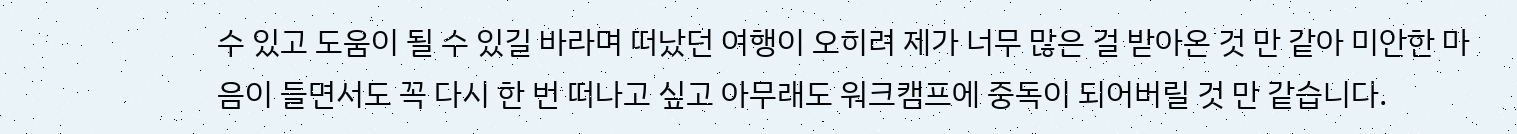수 있고 도움이 될 수 있길 바라며 떠났던 여행이 오히려 제가 너무 많은 걸 받아온 것 만 같아 미안한 마음이 들면서도 꼭 다시 한 번 떠나고 싶고 아무래도 워크캠프에 중독이 되어버릴 것 만 같습니다.